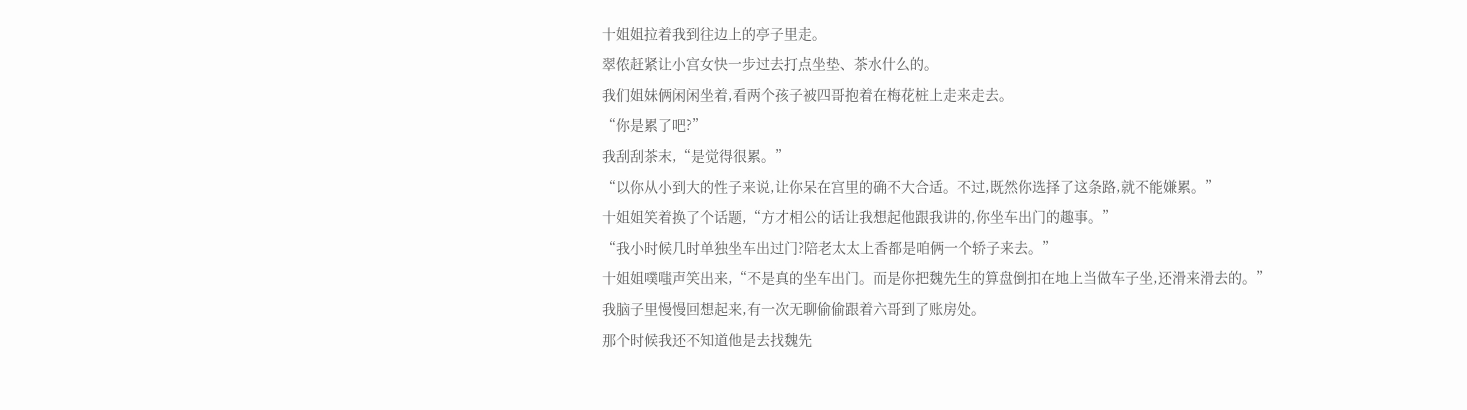十姐姐拉着我到往边上的亭子里走。
翠侬赶紧让小宫女快一步过去打点坐垫、茶水什么的。
我们姐妹俩闲闲坐着,看两个孩子被四哥抱着在梅花桩上走来走去。
“你是累了吧?”
我刮刮茶末,“是觉得很累。”
“以你从小到大的性子来说,让你呆在宫里的确不大合适。不过,既然你选择了这条路,就不能嫌累。”
十姐姐笑着换了个话题,“方才相公的话让我想起他跟我讲的,你坐车出门的趣事。”
“我小时候几时单独坐车出过门?陪老太太上香都是咱俩一个轿子来去。”
十姐姐噗嗤声笑出来,“不是真的坐车出门。而是你把魏先生的算盘倒扣在地上当做车子坐,还滑来滑去的。”
我脑子里慢慢回想起来,有一次无聊偷偷跟着六哥到了账房处。
那个时候我还不知道他是去找魏先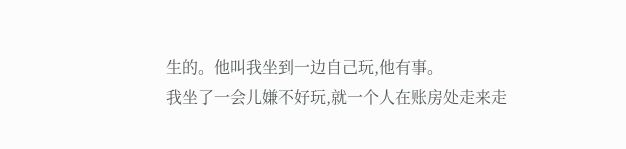生的。他叫我坐到一边自己玩,他有事。
我坐了一会儿嫌不好玩,就一个人在账房处走来走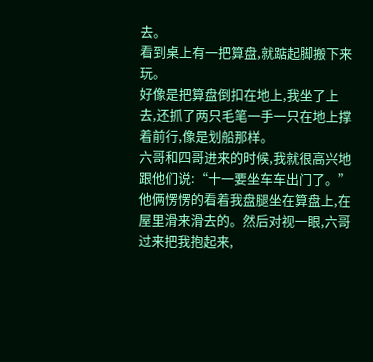去。
看到桌上有一把算盘,就踮起脚搬下来玩。
好像是把算盘倒扣在地上,我坐了上去,还抓了两只毛笔一手一只在地上撑着前行,像是划船那样。
六哥和四哥进来的时候,我就很高兴地跟他们说:“十一要坐车车出门了。”
他俩愣愣的看着我盘腿坐在算盘上,在屋里滑来滑去的。然后对视一眼,六哥过来把我抱起来,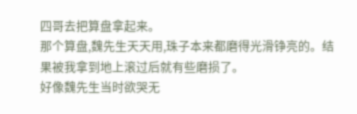四哥去把算盘拿起来。
那个算盘,魏先生天天用,珠子本来都磨得光滑铮亮的。结果被我拿到地上滚过后就有些磨损了。
好像魏先生当时欲哭无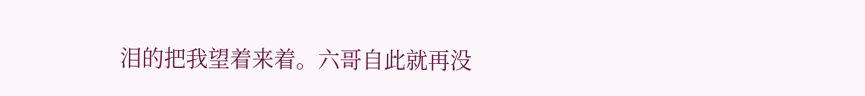泪的把我望着来着。六哥自此就再没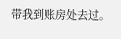带我到账房处去过。